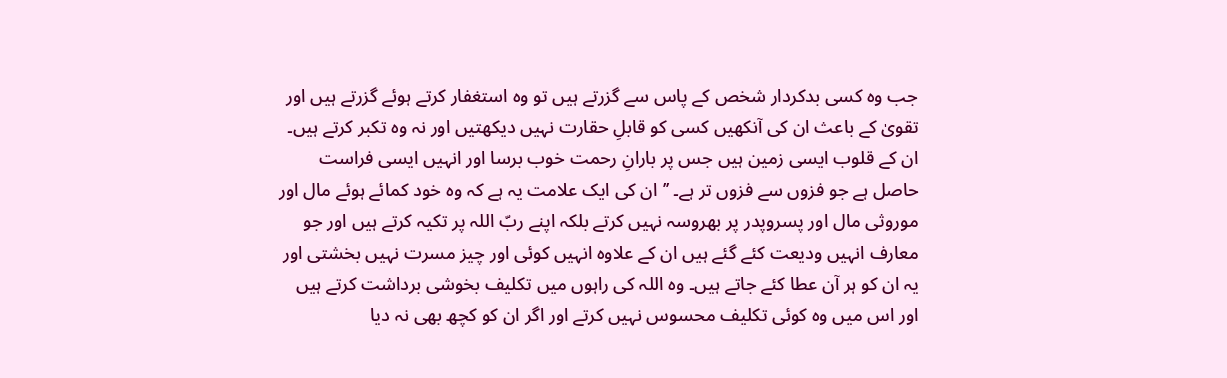جب وہ کسی بدکردار شخص کے پاس سے گزرتے ہیں تو وہ استغفار کرتے ہوئے گزرتے ہیں اور تقویٰ کے باعث ان کی آنکھیں کسی کو قابلِ حقارت نہیں دیکھتیں اور نہ وہ تکبر کرتے ہیں۔ ان کے قلوب ایسی زمین ہیں جس پر بارانِ رحمت خوب برسا اور انہیں ایسی فراست حاصل ہے جو فزوں سے فزوں تر ہے۔ ’’ان کی ایک علامت یہ ہے کہ وہ خود کمائے ہوئے مال اور موروثی مال اور پسروپدر پر بھروسہ نہیں کرتے بلکہ اپنے ربّ اللہ پر تکیہ کرتے ہیں اور جو معارف انہیں ودیعت کئے گئے ہیں ان کے علاوہ انہیں کوئی اور چیز مسرت نہیں بخشتی اور یہ ان کو ہر آن عطا کئے جاتے ہیں۔ وہ اللہ کی راہوں میں تکلیف بخوشی برداشت کرتے ہیں اور اس میں وہ کوئی تکلیف محسوس نہیں کرتے اور اگر ان کو کچھ بھی نہ دیا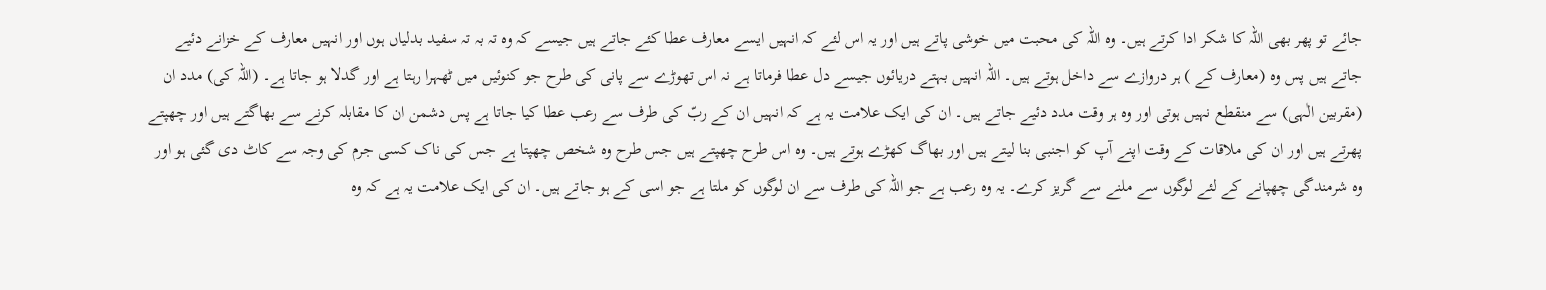جائے تو پھر بھی اللہ کا شکر ادا کرتے ہیں۔ وہ اللہ کی محبت میں خوشی پاتے ہیں اور یہ اس لئے کہ انہیں ایسے معارف عطا کئے جاتے ہیں جیسے کہ وہ تہ بہ تہ سفید بدلیاں ہوں اور انہیں معارف کے خزانے دئیے جاتے ہیں پس وہ (معارف کے ) ہر دروازے سے داخل ہوتے ہیں۔ اللہ انہیں بہتے دریائوں جیسے دل عطا فرماتا ہے نہ اس تھوڑے سے پانی کی طرح جو کنوئیں میں ٹھہرا رہتا ہے اور گدلا ہو جاتا ہے۔ (اللہ کی) مدد ان (مقربین الٰہی) سے منقطع نہیں ہوتی اور وہ ہر وقت مدد دئیے جاتے ہیں۔ ان کی ایک علامت یہ ہے کہ انہیں ان کے ربّ کی طرف سے رعب عطا کیا جاتا ہے پس دشمن ان کا مقابلہ کرنے سے بھاگتے ہیں اور چھپتے پھرتے ہیں اور ان کی ملاقات کے وقت اپنے آپ کو اجنبی بنا لیتے ہیں اور بھاگ کھڑے ہوتے ہیں۔ وہ اس طرح چھپتے ہیں جس طرح وہ شخص چھپتا ہے جس کی ناک کسی جرم کی وجہ سے کاٹ دی گئی ہو اور وہ شرمندگی چھپانے کے لئے لوگوں سے ملنے سے گریز کرے۔ یہ وہ رعب ہے جو اللہ کی طرف سے ان لوگوں کو ملتا ہے جو اسی کے ہو جاتے ہیں۔ ان کی ایک علامت یہ ہے کہ وہ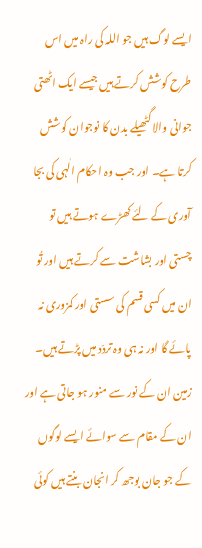ایسے لوگ ہیں جو اللہ کی راہ میں اس طرح کوشش کرتے ہیں جیسے ایک اٹھتی جوانی والا گٹھیلے بدن کا نوجوان کوشش کرتا ہے۔ اور جب وہ احکام الٰہی کی بجا آوری کے لئے کھڑے ہوتے ہیں تو چستی اور بشاشت سے کرتے ہیں اور تُو ان میں کسی قسم کی سستی اور کمزوری نہ پائے گا اور نہ ہی وہ تردّد میں پڑتے ہیں۔ زمین ان کے نور سے منور ہو جاتی ہے اور ان کے مقام سے سوائے ایسے لوگوں کے جو جان بوجھ کر انجان بنتے ہیں کوئی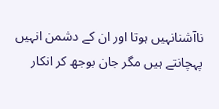ناآشنانہیں ہوتا اور ان کے دشمن انہیں پہچانتے ہیں مگر جان بوجھ کر انکار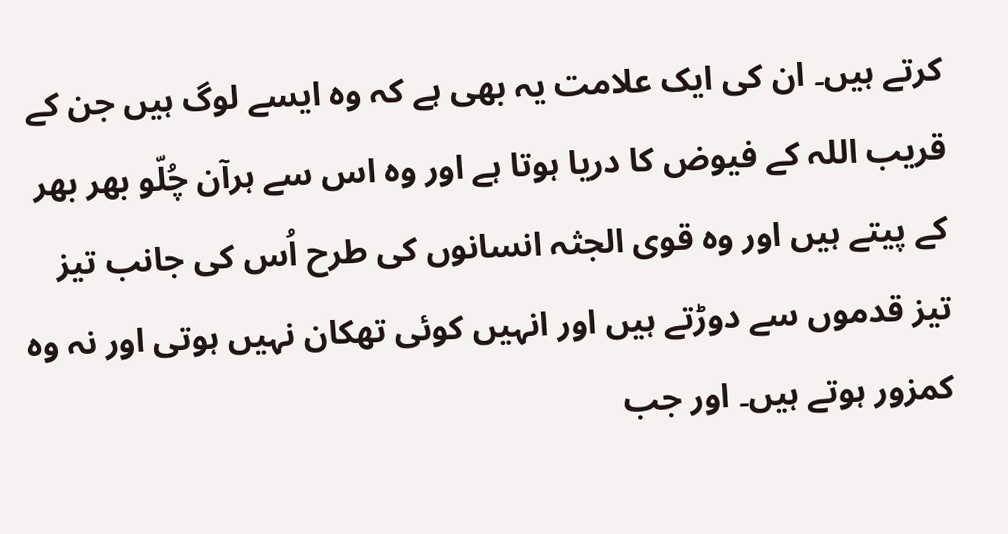کرتے ہیں۔ ان کی ایک علامت یہ بھی ہے کہ وہ ایسے لوگ ہیں جن کے قریب اللہ کے فیوض کا دریا ہوتا ہے اور وہ اس سے ہرآن چُلّو بھر بھر کے پیتے ہیں اور وہ قوی الجثہ انسانوں کی طرح اُس کی جانب تیز تیز قدموں سے دوڑتے ہیں اور انہیں کوئی تھکان نہیں ہوتی اور نہ وہ کمزور ہوتے ہیں۔ اور جب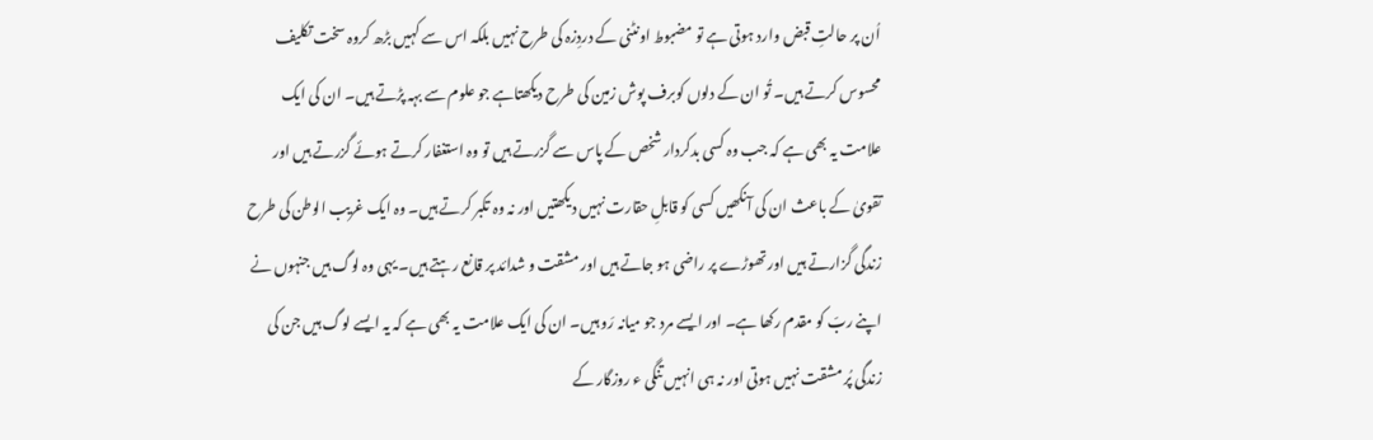اُن پر حالتِ قبض وارد ہوتی ہے تو مضبوط اونٹنی کے دردِزہ کی طرح نہیں بلکہ اس سے کہیں بڑھ کروہ سخت تکلیف محسوس کرتے ہیں۔ تُو ان کے دلوں کوبرف پوش زمین کی طرح دیکھتاہے جو علوم سے بہہ پڑتے ہیں۔ ان کی ایک علامت یہ بھی ہے کہ جب وہ کسی بدکردار شخص کے پاس سے گزرتے ہیں تو وہ استغفار کرتے ہوئے گزرتے ہیں اور تقویٰ کے باعث ان کی آنکھیں کسی کو قابلِ حقارت نہیں دیکھتیں اور نہ وہ تکبر کرتے ہیں۔ وہ ایک غریب الوطن کی طرح زندگی گزارتے ہیں اور تھوڑے پر راضی ہو جاتے ہیں اور مشقت و شدائد پر قانع رہتے ہیں۔ یہی وہ لوگ ہیں جنہوں نے اپنے ربّ کو مقدم رکھا ہے۔ اور ایسے مرد جو میانہ رَو ہیں۔ ان کی ایک علامت یہ بھی ہے کہ یہ ایسے لوگ ہیں جن کی زندگی پُر مشقت نہیں ہوتی اور نہ ہی انہیں تنگی ء روزگار کے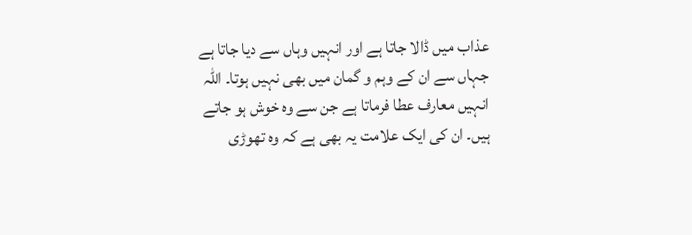عذاب میں ڈالا جاتا ہے اور انہیں وہاں سے دیا جاتا ہے جہاں سے ان کے وہم و گمان میں بھی نہیں ہوتا۔ اللہ انہیں معارف عطا فرماتا ہے جن سے وہ خوش ہو جاتے ہیں۔ ان کی ایک علامت یہ بھی ہے کہ وہ تھوڑی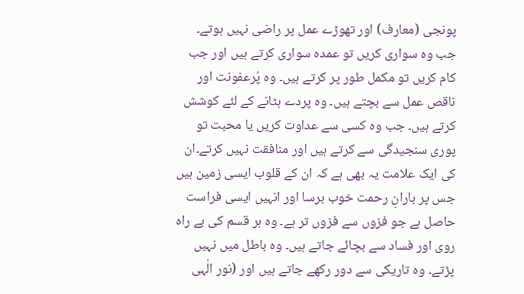پونجی (معارف) اور تھوڑے عمل پر راضی نہیں ہوتے۔ جب وہ سواری کریں تو عمدہ سواری کرتے ہیں اور جب کام کریں تو مکمل طور پر کرتے ہیں۔ وہ پُرعفونت اور ناقص عمل سے بچتے ہیں۔ وہ پردے ہٹانے کے لئے کوشش کرتے ہیں۔ جب وہ کسی سے عداوت کریں یا محبت تو پوری سنجیدگی سے کرتے ہیں اور منافقت نہیں کرتے۔ان کی ایک علامت یہ بھی ہے کہ ان کے قلوب ایسی زمین ہیں جس پر بارانِ رحمت خوب برسا اور انہیں ایسی فراست حاصل ہے جو فزوں سے فزوں تر ہے۔ وہ ہر قسم کی بے راہ روی اور فساد سے بچائے جاتے ہیں۔ وہ باطل میں نہیں پڑتے۔ وہ تاریکی سے دور رکھے جاتے ہیں اور (نور الٰہی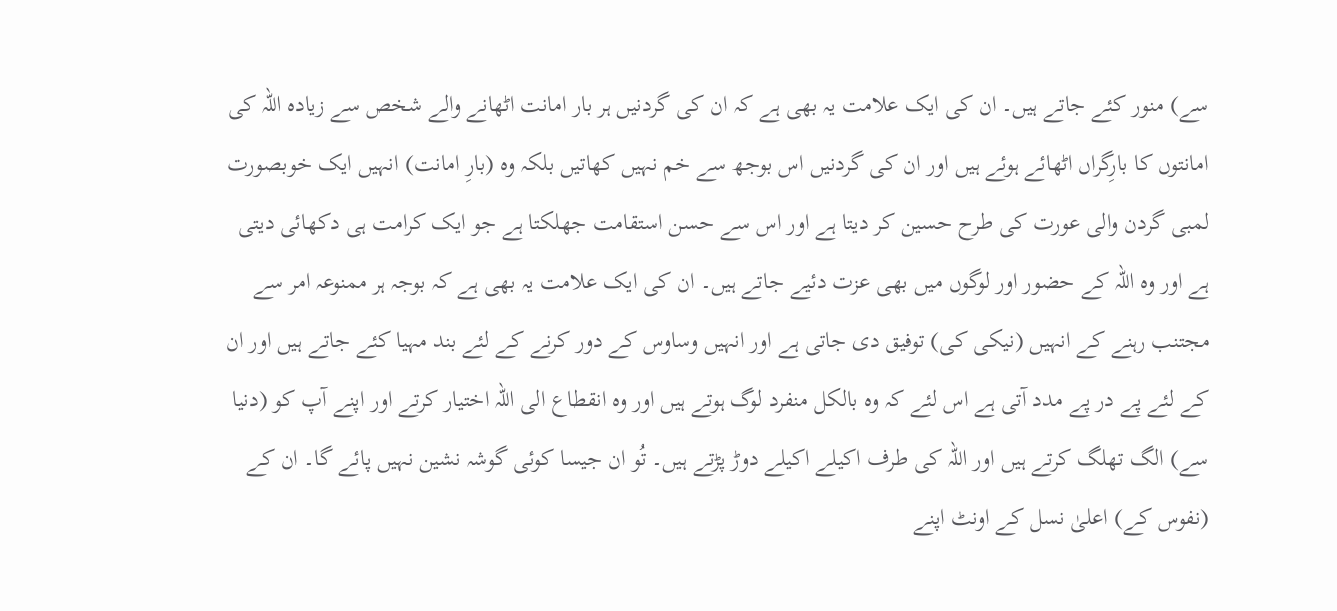سے) منور کئے جاتے ہیں۔ ان کی ایک علامت یہ بھی ہے کہ ان کی گردنیں ہر بار امانت اٹھانے والے شخص سے زیادہ اللہ کی امانتوں کا بارِگراں اٹھائے ہوئے ہیں اور ان کی گردنیں اس بوجھ سے خم نہیں کھاتیں بلکہ وہ (بارِ امانت) انہیں ایک خوبصورت لمبی گردن والی عورت کی طرح حسین کر دیتا ہے اور اس سے حسن استقامت جھلکتا ہے جو ایک کرامت ہی دکھائی دیتی ہے اور وہ اللہ کے حضور اور لوگوں میں بھی عزت دئیے جاتے ہیں۔ ان کی ایک علامت یہ بھی ہے کہ بوجہ ہر ممنوعہ امر سے مجتنب رہنے کے انہیں (نیکی کی) توفیق دی جاتی ہے اور انہیں وساوس کے دور کرنے کے لئے بند مہیا کئے جاتے ہیں اور ان کے لئے پے در پے مدد آتی ہے اس لئے کہ وہ بالکل منفرد لوگ ہوتے ہیں اور وہ انقطاع الی اللہ اختیار کرتے اور اپنے آپ کو (دنیا سے) الگ تھلگ کرتے ہیں اور اللہ کی طرف اکیلے اکیلے دوڑ پڑتے ہیں۔ تُو ان جیسا کوئی گوشہ نشین نہیں پائے گا۔ ان کے (نفوس کے) اعلیٰ نسل کے اونٹ اپنے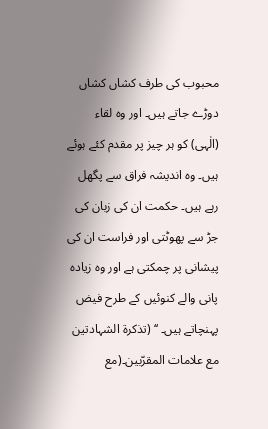محبوب کی طرف کشاں کشاں دوڑے جاتے ہیں۔ اور وہ لقاء (الٰہی) کو ہر چیز پر مقدم کئے ہوئے ہیں۔ وہ اندیشہ فراق سے پگھل رہے ہیں۔ حکمت ان کی زبان کی جڑ سے پھوٹتی اور فراست ان کی پیشانی پر چمکتی ہے اور وہ زیادہ پانی والے کنوئیں کے طرح فیض پہنچاتے ہیں۔ ‘‘ (تذکرۃ الشہادتین مع علامات المقرّبین۔(مع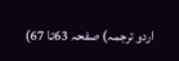اردو ترجمہ) صفحہ 63تا 67)